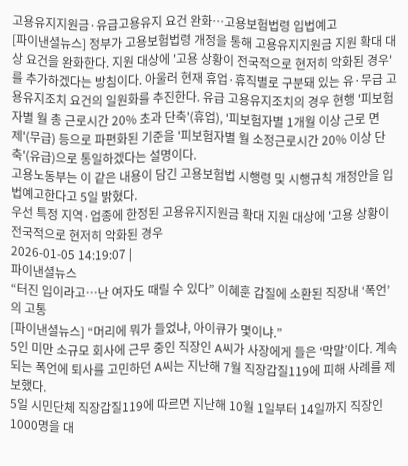고용유지지원금·유급고용유지 요건 완화…고용보험법령 입법예고
[파이낸셜뉴스] 정부가 고용보험법령 개정을 통해 고용유지지원금 지원 확대 대상 요건을 완화한다. 지원 대상에 '고용 상황이 전국적으로 현저히 악화된 경우'를 추가하겠다는 방침이다. 아울러 현재 휴업·휴직별로 구분돼 있는 유·무급 고용유지조치 요건의 일원화를 추진한다. 유급 고용유지조치의 경우 현행 '피보험자별 월 총 근로시간 20% 초과 단축'(휴업), '피보험자별 1개월 이상 근로 면제'(무급) 등으로 파편화된 기준을 '피보험자별 월 소정근로시간 20% 이상 단축'(유급)으로 통일하겠다는 설명이다.
고용노동부는 이 같은 내용이 담긴 고용보험법 시행령 및 시행규칙 개정안을 입법예고한다고 5일 밝혔다.
우선 특정 지역·업종에 한정된 고용유지지원금 확대 지원 대상에 '고용 상황이 전국적으로 현저히 악화된 경우
2026-01-05 14:19:07 |
파이낸셜뉴스
“터진 입이라고…난 여자도 때릴 수 있다” 이혜훈 갑질에 소환된 직장내 ‘폭언’의 고통
[파이낸셜뉴스] “머리에 뭐가 들었냐, 아이큐가 몇이냐.”
5인 미만 소규모 회사에 근무 중인 직장인 A씨가 사장에게 들은 ‘막말’이다. 계속되는 폭언에 퇴사를 고민하던 A씨는 지난해 7월 직장갑질119에 피해 사례를 제보했다.
5일 시민단체 직장갑질119에 따르면 지난해 10월 1일부터 14일까지 직장인 1000명을 대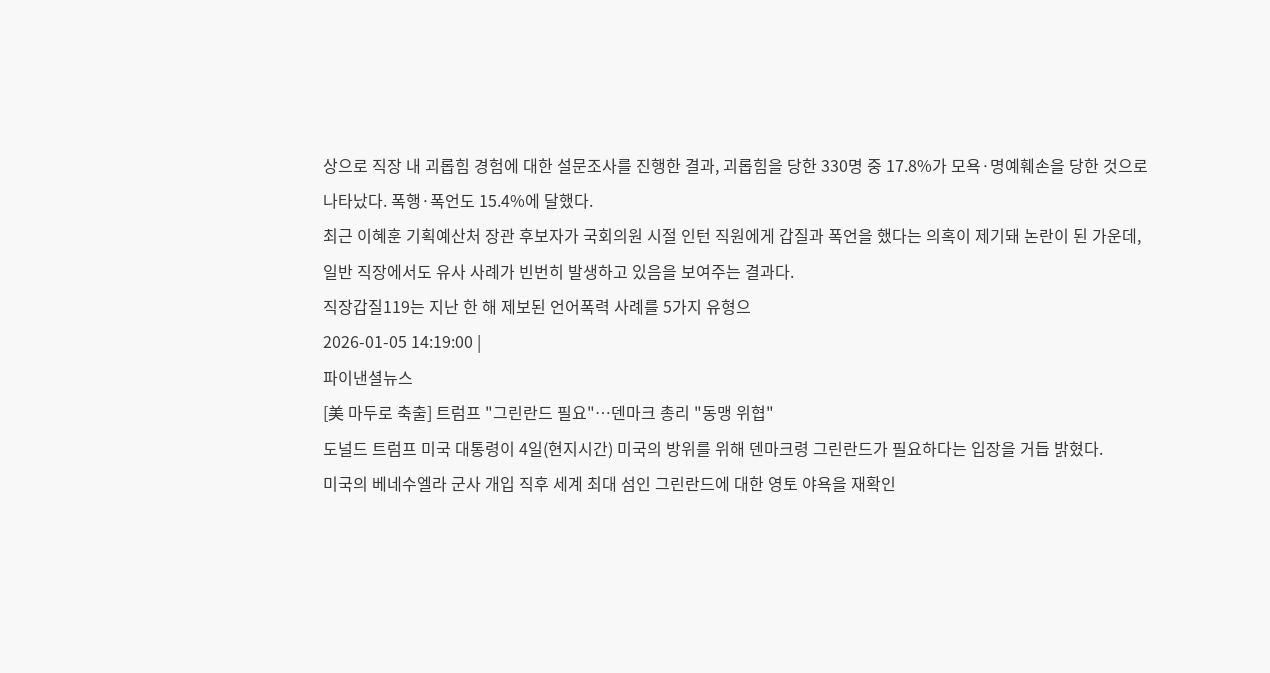상으로 직장 내 괴롭힘 경험에 대한 설문조사를 진행한 결과, 괴롭힘을 당한 330명 중 17.8%가 모욕·명예훼손을 당한 것으로 나타났다. 폭행·폭언도 15.4%에 달했다.
최근 이혜훈 기획예산처 장관 후보자가 국회의원 시절 인턴 직원에게 갑질과 폭언을 했다는 의혹이 제기돼 논란이 된 가운데, 일반 직장에서도 유사 사례가 빈번히 발생하고 있음을 보여주는 결과다.
직장갑질119는 지난 한 해 제보된 언어폭력 사례를 5가지 유형으
2026-01-05 14:19:00 |
파이낸셜뉴스
[美 마두로 축출] 트럼프 "그린란드 필요"…덴마크 총리 "동맹 위협"
도널드 트럼프 미국 대통령이 4일(현지시간) 미국의 방위를 위해 덴마크령 그린란드가 필요하다는 입장을 거듭 밝혔다.
미국의 베네수엘라 군사 개입 직후 세계 최대 섬인 그린란드에 대한 영토 야욕을 재확인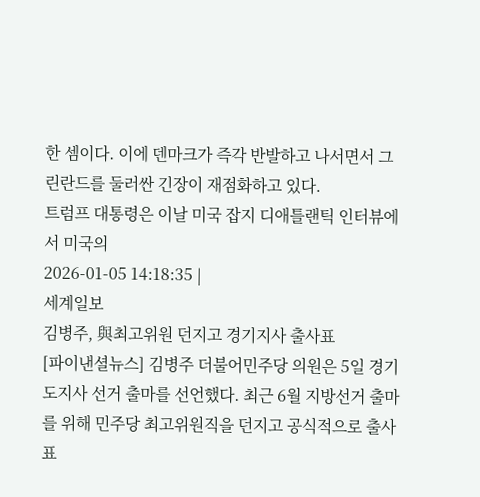한 셈이다. 이에 덴마크가 즉각 반발하고 나서면서 그린란드를 둘러싼 긴장이 재점화하고 있다.
트럼프 대통령은 이날 미국 잡지 디애틀랜틱 인터뷰에서 미국의
2026-01-05 14:18:35 |
세계일보
김병주, 與최고위원 던지고 경기지사 출사표
[파이낸셜뉴스] 김병주 더불어민주당 의원은 5일 경기도지사 선거 출마를 선언했다. 최근 6월 지방선거 출마를 위해 민주당 최고위원직을 던지고 공식적으로 출사표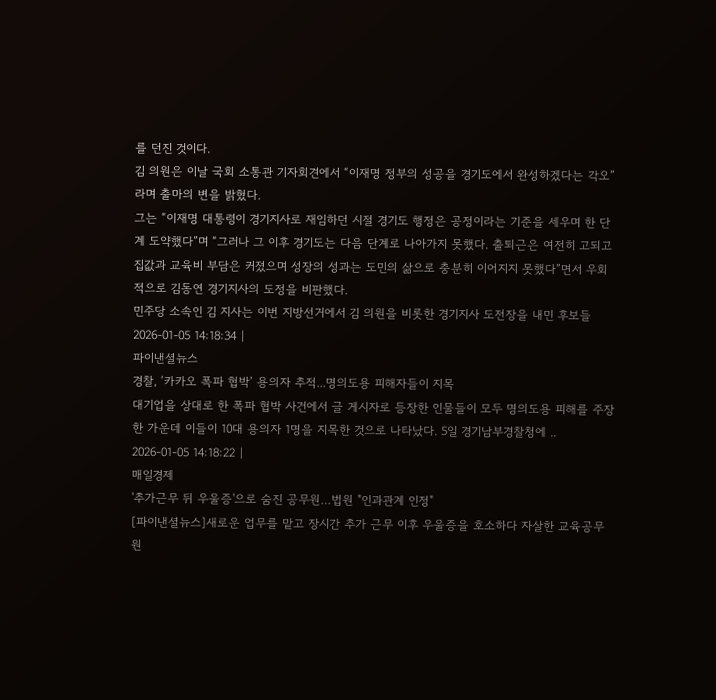를 던진 것이다.
김 의원은 이날 국회 소통관 기자회견에서 “이재명 정부의 성공을 경기도에서 완성하겠다는 각오”라며 출마의 변을 밝혔다.
그는 “이재명 대통령이 경기지사로 재임하던 시절 경기도 행정은 공정이라는 기준을 세우며 한 단계 도약했다”며 “그러나 그 이후 경기도는 다음 단계로 나아가지 못했다. 출퇴근은 여전히 고되고 집값과 교육비 부담은 커졌으며 성장의 성과는 도민의 삶으로 충분히 이어지지 못했다”면서 우회적으로 김동연 경기지사의 도정을 비판했다.
민주당 소속인 김 지사는 이번 지방선거에서 김 의원을 비롯한 경기지사 도전장을 내민 후보들
2026-01-05 14:18:34 |
파이낸셜뉴스
경찰, ‘카카오 폭파 협박’ 용의자 추적...명의도용 피해자들이 지목
대기업을 상대로 한 폭파 협박 사건에서 글 게시자로 등장한 인물들이 모두 명의도용 피해를 주장한 가운데 이들이 10대 용의자 1명을 지목한 것으로 나타났다. 5일 경기남부경찰청에 ..
2026-01-05 14:18:22 |
매일경제
'추가근무 뒤 우울증'으로 숨진 공무원…법원 "인과관계 인정"
[파이낸셜뉴스]새로운 업무를 맡고 장시간 추가 근무 이후 우울증을 호소하다 자살한 교육공무원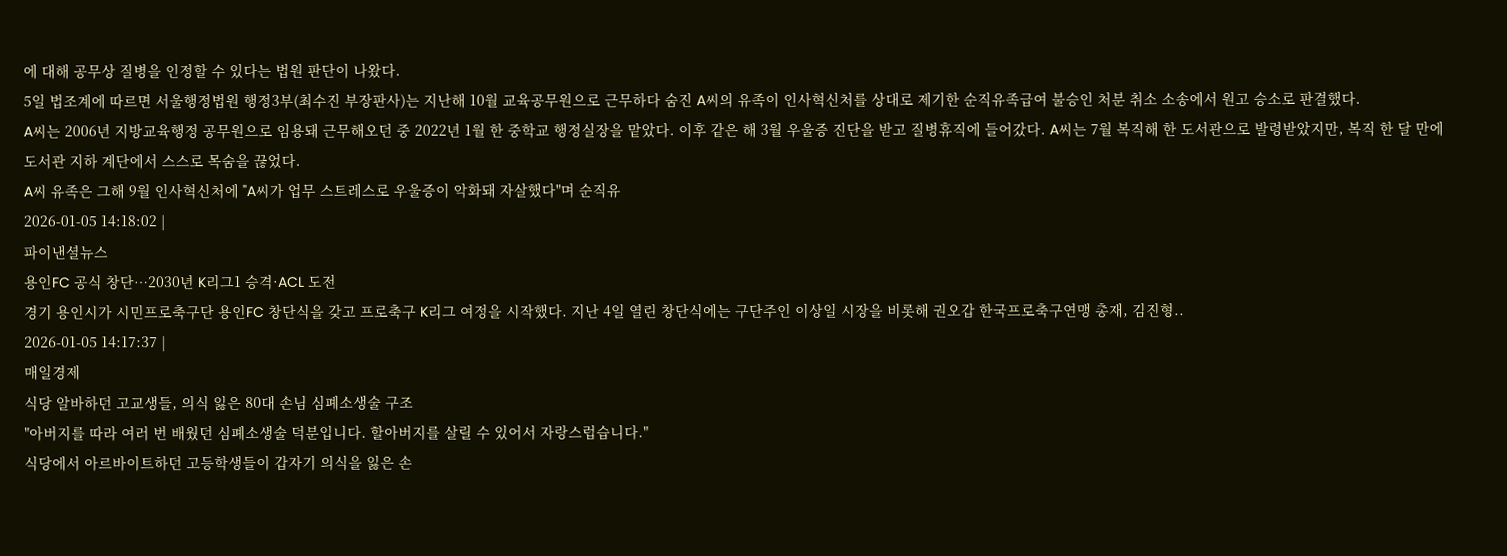에 대해 공무상 질병을 인정할 수 있다는 법원 판단이 나왔다.
5일 법조계에 따르면 서울행정법원 행정3부(최수진 부장판사)는 지난해 10월 교육공무원으로 근무하다 숨진 A씨의 유족이 인사혁신처를 상대로 제기한 순직유족급여 불승인 처분 취소 소송에서 원고 승소로 판결했다.
A씨는 2006년 지방교육행정 공무원으로 임용돼 근무해오던 중 2022년 1월 한 중학교 행정실장을 맡았다. 이후 같은 해 3월 우울증 진단을 받고 질병휴직에 들어갔다. A씨는 7월 복직해 한 도서관으로 발령받았지만, 복직 한 달 만에 도서관 지하 계단에서 스스로 목숨을 끊었다.
A씨 유족은 그해 9월 인사혁신처에 "A씨가 업무 스트레스로 우울증이 악화돼 자살했다"며 순직유
2026-01-05 14:18:02 |
파이낸셜뉴스
용인FC 공식 창단…2030년 K리그1 승격·ACL 도전
경기 용인시가 시민프로축구단 용인FC 창단식을 갖고 프로축구 K리그 여정을 시작했다. 지난 4일 열린 창단식에는 구단주인 이상일 시장을 비롯해 권오갑 한국프로축구연맹 총재, 김진형..
2026-01-05 14:17:37 |
매일경제
식당 알바하던 고교생들, 의식 잃은 80대 손님 심폐소생술 구조
"아버지를 따라 여러 번 배웠던 심폐소생술 덕분입니다. 할아버지를 살릴 수 있어서 자랑스럽습니다."
식당에서 아르바이트하던 고등학생들이 갑자기 의식을 잃은 손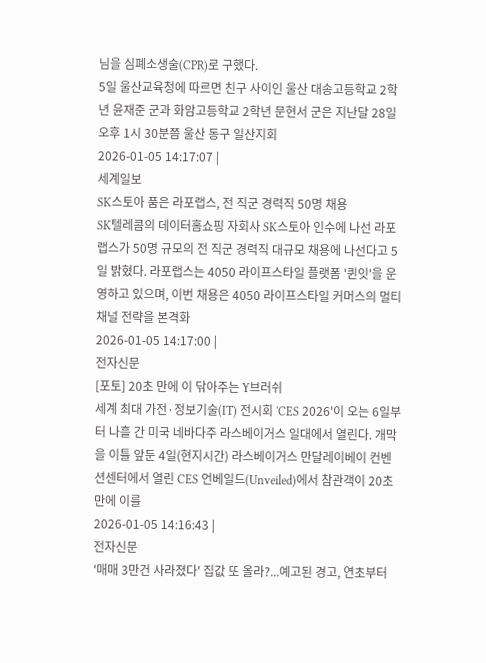님을 심폐소생술(CPR)로 구했다.
5일 울산교육청에 따르면 친구 사이인 울산 대송고등학교 2학년 윤재준 군과 화암고등학교 2학년 문현서 군은 지난달 28일 오후 1시 30분쯤 울산 동구 일산지회
2026-01-05 14:17:07 |
세계일보
SK스토아 품은 라포랩스, 전 직군 경력직 50명 채용
SK텔레콤의 데이터홈쇼핑 자회사 SK스토아 인수에 나선 라포랩스가 50명 규모의 전 직군 경력직 대규모 채용에 나선다고 5일 밝혔다. 라포랩스는 4050 라이프스타일 플랫폼 '퀸잇'을 운영하고 있으며, 이번 채용은 4050 라이프스타일 커머스의 멀티 채널 전략을 본격화
2026-01-05 14:17:00 |
전자신문
[포토] 20초 만에 이 닦아주는 Y브러쉬
세계 최대 가전·정보기술(IT) 전시회 'CES 2026'이 오는 6일부터 나흘 간 미국 네바다주 라스베이거스 일대에서 열린다. 개막을 이틀 앞둔 4일(현지시간) 라스베이거스 만달레이베이 컨벤션센터에서 열린 CES 언베일드(Unveiled)에서 참관객이 20초만에 이를
2026-01-05 14:16:43 |
전자신문
'매매 3만건 사라졌다' 집값 또 올라?...예고된 경고, 연초부터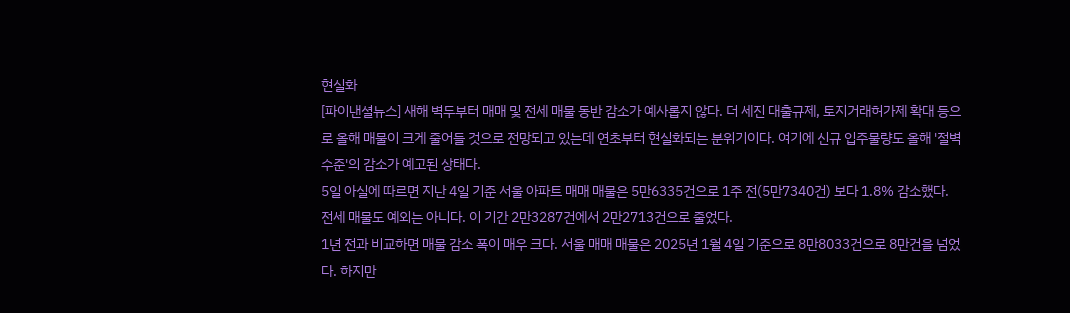현실화
[파이낸셜뉴스] 새해 벽두부터 매매 및 전세 매물 동반 감소가 예사롭지 않다. 더 세진 대출규제, 토지거래허가제 확대 등으로 올해 매물이 크게 줄어들 것으로 전망되고 있는데 연초부터 현실화되는 분위기이다. 여기에 신규 입주물량도 올해 '절벽 수준'의 감소가 예고된 상태다.
5일 아실에 따르면 지난 4일 기준 서울 아파트 매매 매물은 5만6335건으로 1주 전(5만7340건) 보다 1.8% 감소했다. 전세 매물도 예외는 아니다. 이 기간 2만3287건에서 2만2713건으로 줄었다.
1년 전과 비교하면 매물 감소 폭이 매우 크다. 서울 매매 매물은 2025년 1월 4일 기준으로 8만8033건으로 8만건을 넘었다. 하지만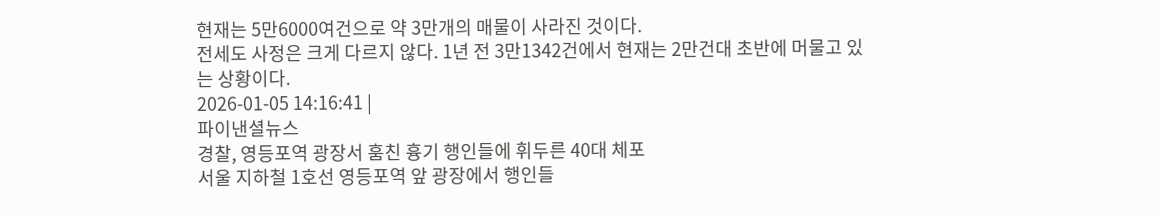현재는 5만6000여건으로 약 3만개의 매물이 사라진 것이다.
전세도 사정은 크게 다르지 않다. 1년 전 3만1342건에서 현재는 2만건대 초반에 머물고 있는 상황이다.
2026-01-05 14:16:41 |
파이낸셜뉴스
경찰, 영등포역 광장서 훔친 흉기 행인들에 휘두른 40대 체포
서울 지하철 1호선 영등포역 앞 광장에서 행인들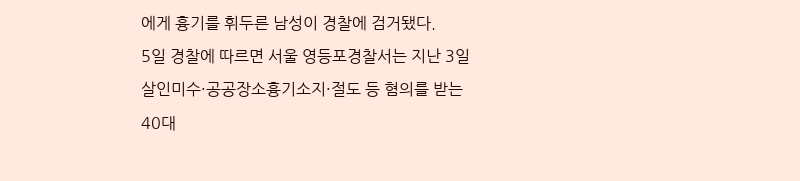에게 흉기를 휘두른 남성이 경찰에 검거됐다.
5일 경찰에 따르면 서울 영등포경찰서는 지난 3일 살인미수·공공장소흉기소지·절도 등 혐의를 받는 40대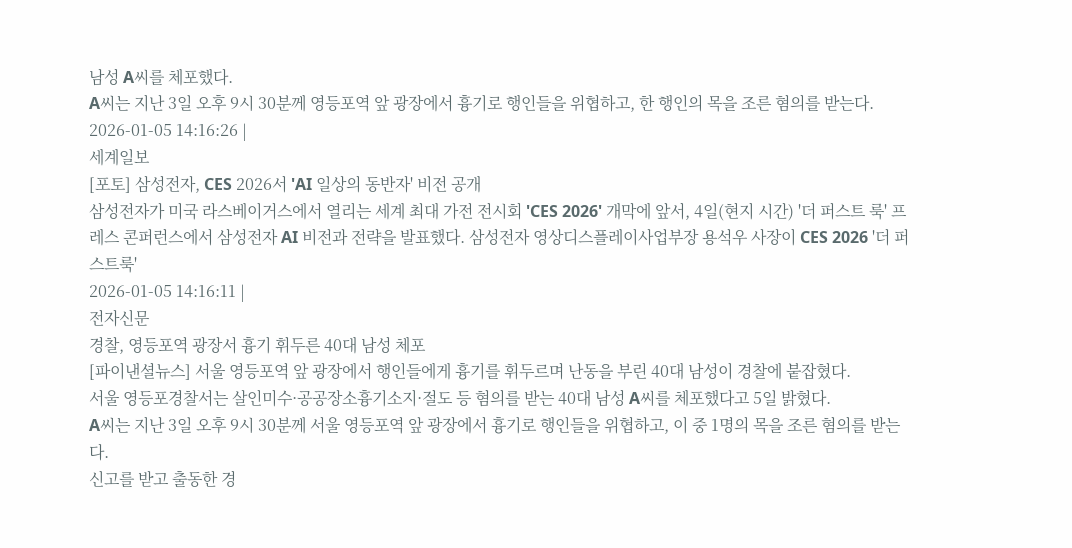남성 A씨를 체포했다.
A씨는 지난 3일 오후 9시 30분께 영등포역 앞 광장에서 흉기로 행인들을 위협하고, 한 행인의 목을 조른 혐의를 받는다.
2026-01-05 14:16:26 |
세계일보
[포토] 삼성전자, CES 2026서 'AI 일상의 동반자' 비전 공개
삼성전자가 미국 라스베이거스에서 열리는 세계 최대 가전 전시회 'CES 2026' 개막에 앞서, 4일(현지 시간) '더 퍼스트 룩' 프레스 콘퍼런스에서 삼성전자 AI 비전과 전략을 발표했다. 삼성전자 영상디스플레이사업부장 용석우 사장이 CES 2026 '더 퍼스트룩'
2026-01-05 14:16:11 |
전자신문
경찰, 영등포역 광장서 흉기 휘두른 40대 남성 체포
[파이낸셜뉴스] 서울 영등포역 앞 광장에서 행인들에게 흉기를 휘두르며 난동을 부린 40대 남성이 경찰에 붙잡혔다.
서울 영등포경찰서는 살인미수·공공장소흉기소지·절도 등 혐의를 받는 40대 남성 A씨를 체포했다고 5일 밝혔다.
A씨는 지난 3일 오후 9시 30분께 서울 영등포역 앞 광장에서 흉기로 행인들을 위협하고, 이 중 1명의 목을 조른 혐의를 받는다.
신고를 받고 출동한 경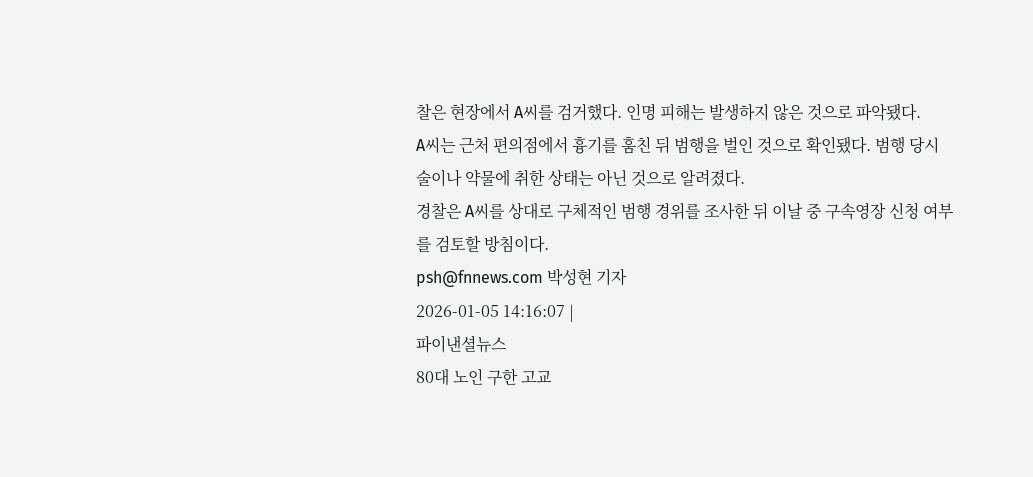찰은 현장에서 A씨를 검거했다. 인명 피해는 발생하지 않은 것으로 파악됐다.
A씨는 근처 편의점에서 흉기를 훔친 뒤 범행을 벌인 것으로 확인됐다. 범행 당시 술이나 약물에 취한 상태는 아닌 것으로 알려졌다.
경찰은 A씨를 상대로 구체적인 범행 경위를 조사한 뒤 이날 중 구속영장 신청 여부를 검토할 방침이다.
psh@fnnews.com 박성현 기자
2026-01-05 14:16:07 |
파이낸셜뉴스
80대 노인 구한 고교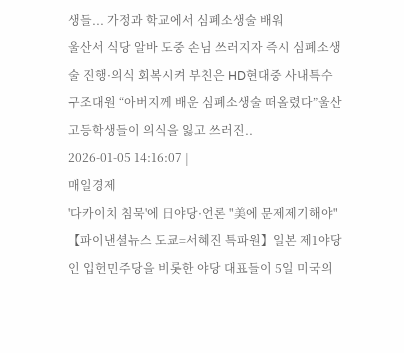생들... 가정과 학교에서 심폐소생술 배워
울산서 식당 알바 도중 손님 쓰러지자 즉시 심폐소생술 진행·의식 회복시켜 부친은 HD현대중 사내특수구조대원 “아버지께 배운 심폐소생술 떠올렸다”울산 고등학생들이 의식을 잃고 쓰러진..
2026-01-05 14:16:07 |
매일경제
'다카이치 침묵'에 日야당·언론 "美에 문제제기해야"
【파이낸셜뉴스 도쿄=서혜진 특파원】일본 제1야당인 입헌민주당을 비롯한 야당 대표들이 5일 미국의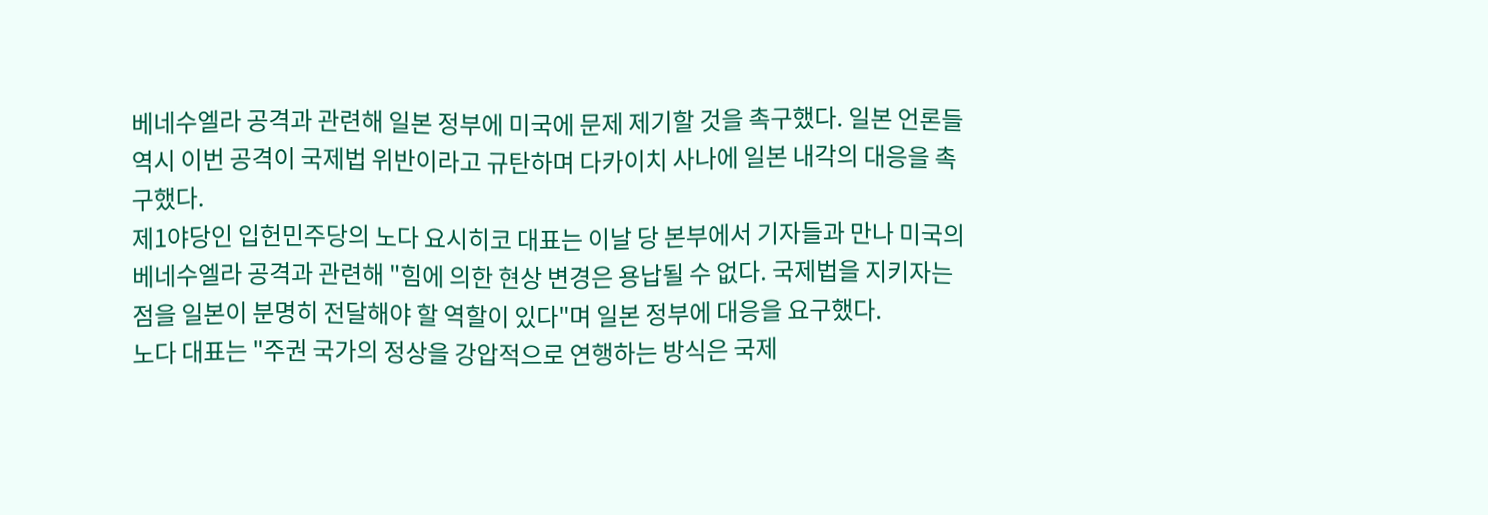베네수엘라 공격과 관련해 일본 정부에 미국에 문제 제기할 것을 촉구했다. 일본 언론들 역시 이번 공격이 국제법 위반이라고 규탄하며 다카이치 사나에 일본 내각의 대응을 촉구했다.
제1야당인 입헌민주당의 노다 요시히코 대표는 이날 당 본부에서 기자들과 만나 미국의 베네수엘라 공격과 관련해 "힘에 의한 현상 변경은 용납될 수 없다. 국제법을 지키자는 점을 일본이 분명히 전달해야 할 역할이 있다"며 일본 정부에 대응을 요구했다.
노다 대표는 "주권 국가의 정상을 강압적으로 연행하는 방식은 국제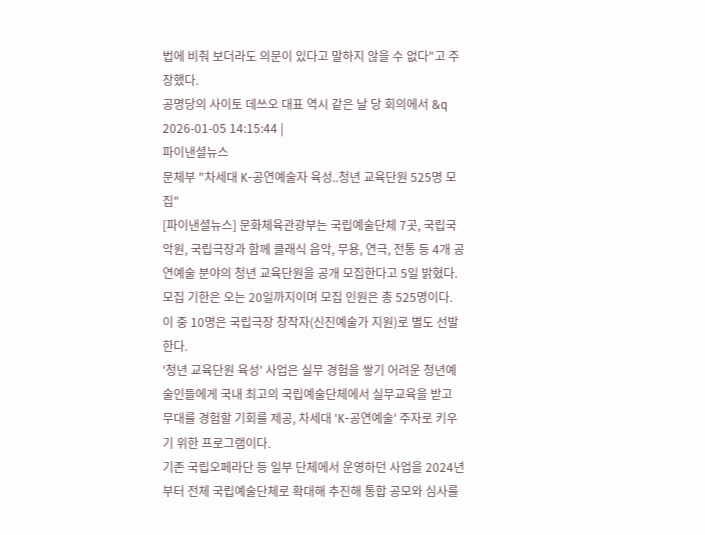법에 비춰 보더라도 의문이 있다고 말하지 않을 수 없다"고 주장했다.
공명당의 사이토 데쓰오 대표 역시 같은 날 당 회의에서 &q
2026-01-05 14:15:44 |
파이낸셜뉴스
문체부 "차세대 K-공연예술자 육성..청년 교육단원 525명 모집"
[파이낸셜뉴스] 문화체육관광부는 국립예술단체 7곳, 국립국악원, 국립극장과 함께 클래식 음악, 무용, 연극, 전통 등 4개 공연예술 분야의 청년 교육단원을 공개 모집한다고 5일 밝혔다.
모집 기한은 오는 20일까지이며 모집 인원은 총 525명이다. 이 중 10명은 국립극장 창작자(신진예술가 지원)로 별도 선발한다.
'청년 교육단원 육성' 사업은 실무 경험을 쌓기 어려운 청년예술인들에게 국내 최고의 국립예술단체에서 실무교육을 받고 무대를 경험할 기회를 제공, 차세대 'K-공연예술' 주자로 키우기 위한 프로그램이다.
기존 국립오페라단 등 일부 단체에서 운영하던 사업을 2024년부터 전체 국립예술단체로 확대해 추진해 통합 공모와 심사를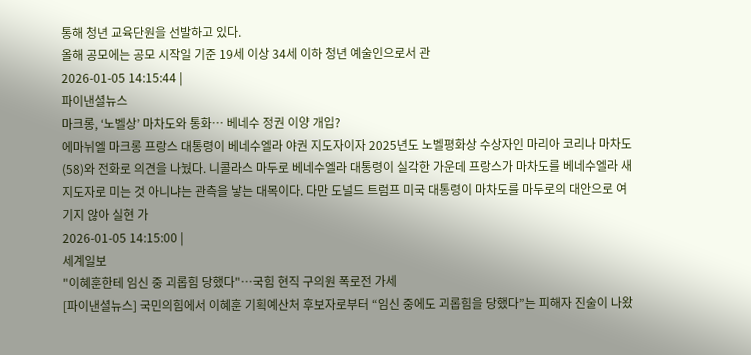통해 청년 교육단원을 선발하고 있다.
올해 공모에는 공모 시작일 기준 19세 이상 34세 이하 청년 예술인으로서 관
2026-01-05 14:15:44 |
파이낸셜뉴스
마크롱, ‘노벨상’ 마차도와 통화… 베네수 정권 이양 개입?
에마뉘엘 마크롱 프랑스 대통령이 베네수엘라 야권 지도자이자 2025년도 노벨평화상 수상자인 마리아 코리나 마차도(58)와 전화로 의견을 나눴다. 니콜라스 마두로 베네수엘라 대통령이 실각한 가운데 프랑스가 마차도를 베네수엘라 새 지도자로 미는 것 아니냐는 관측을 낳는 대목이다. 다만 도널드 트럼프 미국 대통령이 마차도를 마두로의 대안으로 여기지 않아 실현 가
2026-01-05 14:15:00 |
세계일보
"이혜훈한테 임신 중 괴롭힘 당했다"…국힘 현직 구의원 폭로전 가세
[파이낸셜뉴스] 국민의힘에서 이혜훈 기획예산처 후보자로부터 “임신 중에도 괴롭힘을 당했다”는 피해자 진술이 나왔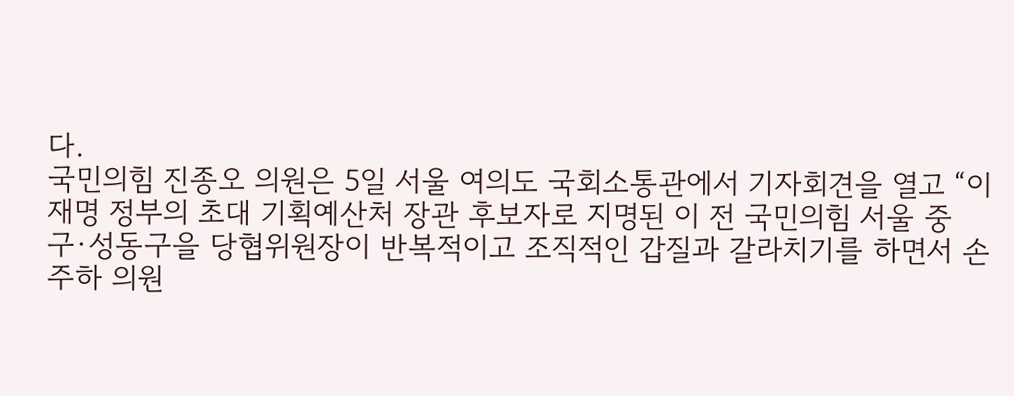다.
국민의힘 진종오 의원은 5일 서울 여의도 국회소통관에서 기자회견을 열고 “이재명 정부의 초대 기획예산처 장관 후보자로 지명된 이 전 국민의힘 서울 중구·성동구을 당협위원장이 반복적이고 조직적인 갑질과 갈라치기를 하면서 손주하 의원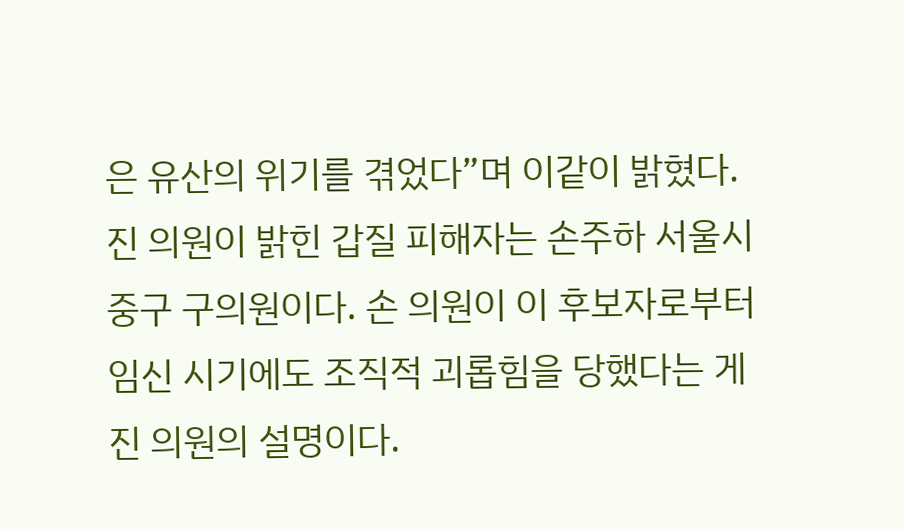은 유산의 위기를 겪었다”며 이같이 밝혔다.
진 의원이 밝힌 갑질 피해자는 손주하 서울시 중구 구의원이다. 손 의원이 이 후보자로부터 임신 시기에도 조직적 괴롭힘을 당했다는 게 진 의원의 설명이다.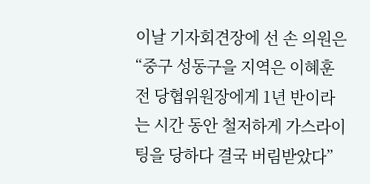이날 기자회견장에 선 손 의원은 “중구 성동구을 지역은 이혜훈 전 당협위원장에게 1년 반이라는 시간 동안 철저하게 가스라이팅을 당하다 결국 버림받았다”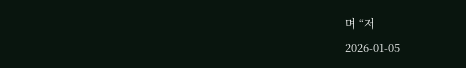며 “저
2026-01-05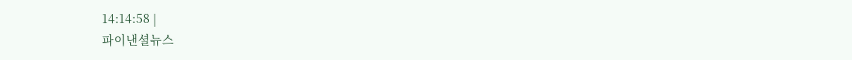14:14:58 |
파이낸셜뉴스